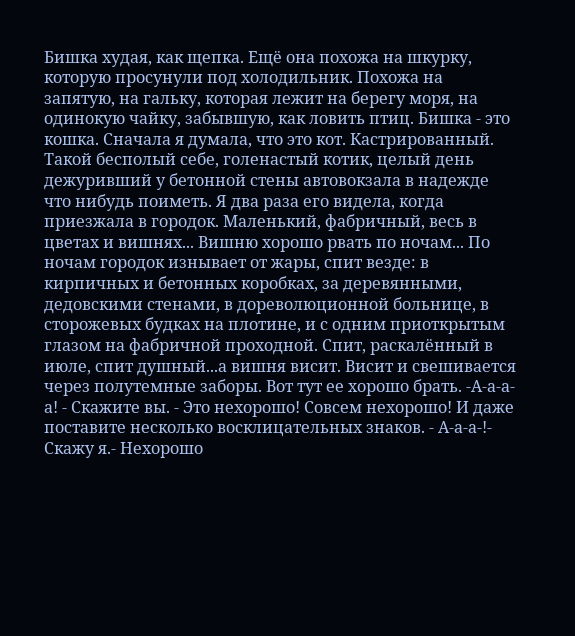Бишка худая, как щепка. Ещё она похожа на шкурку, которую просунули под холодильник. Похожа на запятую, на гальку, которая лежит на берегу моря, на одинокую чайку, забывшую, как ловить птиц. Бишка - это кошка. Сначала я думала, что это кот. Кастрированный. Такой бесполый себе, голенастый котик, целый день дежуривший у бетонной стены автовокзала в надежде что нибудь поиметь. Я два раза его видела, когда приезжала в городок. Маленький, фабричный, весь в цветах и вишнях... Вишню хорошо рвать по ночам... По ночам городок изнывает от жары, спит везде: в кирпичных и бетонных коробках, за деревянными, дедовскими стенами, в дореволюционной больнице, в сторожевых будках на плотине, и с одним приоткрытым глазом на фабричной проходной. Спит, раскалённый в июле, спит душный...а вишня висит. Висит и свешивается через полутемные заборы. Вот тут ее хорошо брать. -А-а-а-а! - Скажите вы. - Это нехорошо! Совсем нехорошо! И даже поставите несколько восклицательных знаков. - А-а-а-!- Скажу я.- Нехорошо